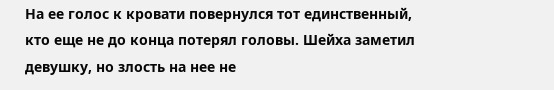На ее голос к кровати повернулся тот единственный, кто еще не до конца потерял головы. Шейха заметил девушку, но злость на нее не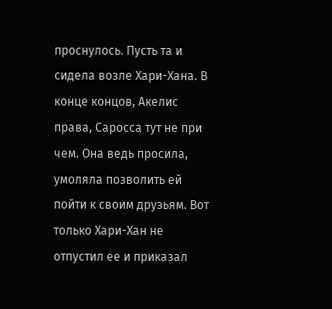проснулось. Пусть та и сидела возле Хари-Хана. В конце концов, Акелис права, Саросса тут не при чем. Она ведь просила, умоляла позволить ей пойти к своим друзьям. Вот только Хари-Хан не отпустил ее и приказал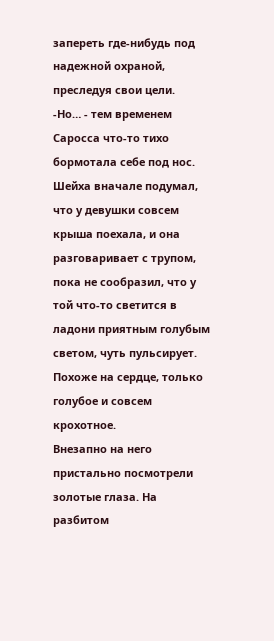запереть где-нибудь под надежной охраной, преследуя свои цели.
-Но… - тем временем Саросса что-то тихо бормотала себе под нос.
Шейха вначале подумал, что у девушки совсем крыша поехала, и она разговаривает с трупом, пока не сообразил, что у той что-то светится в ладони приятным голубым светом, чуть пульсирует. Похоже на сердце, только голубое и совсем крохотное.
Внезапно на него пристально посмотрели золотые глаза. На разбитом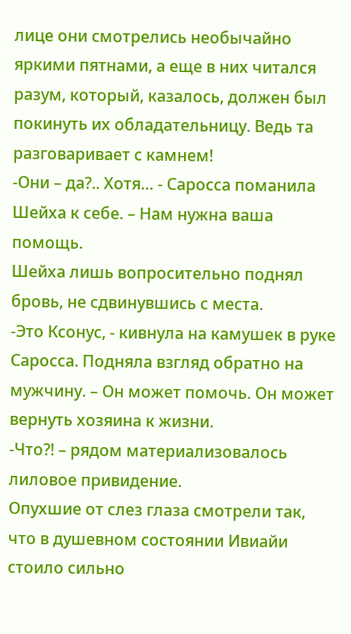лице они смотрелись необычайно яркими пятнами, а еще в них читался разум, который, казалось, должен был покинуть их обладательницу. Ведь та разговаривает с камнем!
-Они – да?.. Хотя… - Саросса поманила Шейха к себе. – Нам нужна ваша помощь.
Шейха лишь вопросительно поднял бровь, не сдвинувшись с места.
-Это Ксонус, - кивнула на камушек в руке Саросса. Подняла взгляд обратно на мужчину. – Он может помочь. Он может вернуть хозяина к жизни.
-Что?! – рядом материализовалось лиловое привидение.
Опухшие от слез глаза смотрели так, что в душевном состоянии Ивиайи стоило сильно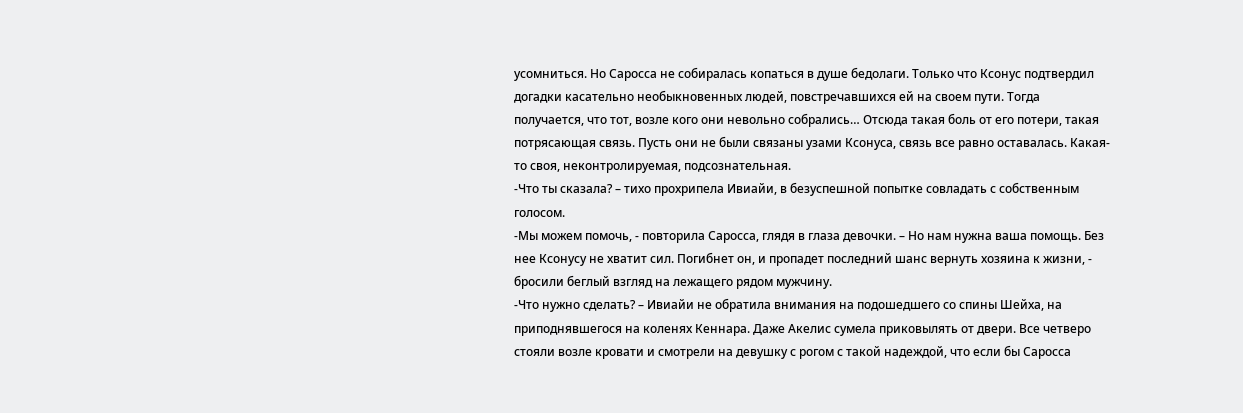усомниться. Но Саросса не собиралась копаться в душе бедолаги. Только что Ксонус подтвердил догадки касательно необыкновенных людей, повстречавшихся ей на своем пути. Тогда получается, что тот, возле кого они невольно собрались… Отсюда такая боль от его потери, такая потрясающая связь. Пусть они не были связаны узами Ксонуса, связь все равно оставалась. Какая-то своя, неконтролируемая, подсознательная.
-Что ты сказала? – тихо прохрипела Ивиайи, в безуспешной попытке совладать с собственным голосом.
-Мы можем помочь, - повторила Саросса, глядя в глаза девочки. – Но нам нужна ваша помощь. Без нее Ксонусу не хватит сил. Погибнет он, и пропадет последний шанс вернуть хозяина к жизни, - бросили беглый взгляд на лежащего рядом мужчину.
-Что нужно сделать? – Ивиайи не обратила внимания на подошедшего со спины Шейха, на приподнявшегося на коленях Кеннара. Даже Акелис сумела приковылять от двери. Все четверо стояли возле кровати и смотрели на девушку с рогом с такой надеждой, что если бы Саросса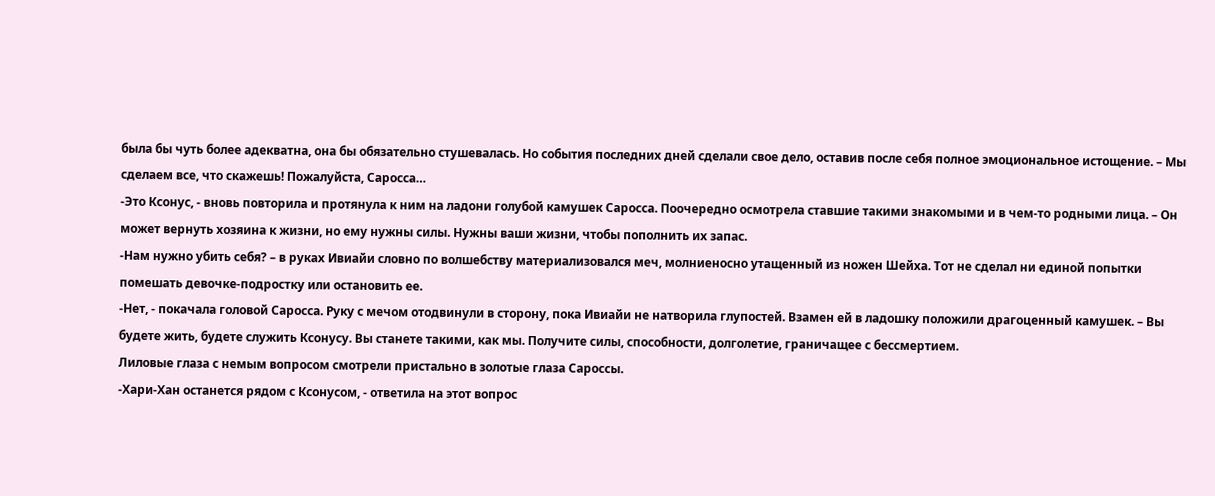была бы чуть более адекватна, она бы обязательно стушевалась. Но события последних дней сделали свое дело, оставив после себя полное эмоциональное истощение. – Мы сделаем все, что скажешь! Пожалуйста, Саросса…
-Это Ксонус, - вновь повторила и протянула к ним на ладони голубой камушек Саросса. Поочередно осмотрела ставшие такими знакомыми и в чем-то родными лица. – Он может вернуть хозяина к жизни, но ему нужны силы. Нужны ваши жизни, чтобы пополнить их запас.
-Нам нужно убить себя? – в руках Ивиайи словно по волшебству материализовался меч, молниеносно утащенный из ножен Шейха. Тот не сделал ни единой попытки помешать девочке-подростку или остановить ее.
-Нет, - покачала головой Саросса. Руку с мечом отодвинули в сторону, пока Ивиайи не натворила глупостей. Взамен ей в ладошку положили драгоценный камушек. – Вы будете жить, будете служить Ксонусу. Вы станете такими, как мы. Получите силы, способности, долголетие, граничащее с бессмертием.
Лиловые глаза с немым вопросом смотрели пристально в золотые глаза Сароссы.
-Хари-Хан останется рядом с Ксонусом, - ответила на этот вопрос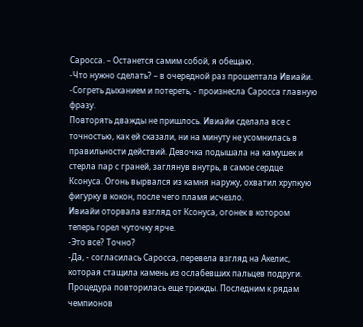Саросса. – Останется самим собой, я обещаю.
-Что нужно сделать? – в очередной раз прошептала Ивиайи.
-Согреть дыханием и потереть, - произнесла Саросса главную фразу.
Повторять дважды не пришлось. Ивиайи сделала все с точностью, как ей сказали, ни на минуту не усомнилась в правильности действий. Девочка подышала на камушек и стерла пар с граней, заглянув внутрь, в самое сердце Ксонуса. Огонь вырвался из камня наружу, охватил хрупкую фигурку в кокон, после чего пламя исчезло.
Ивиайи оторвала взгляд от Ксонуса, огонек в котором теперь горел чуточку ярче.
-Это все? Точно?
-Да, - согласилась Саросса, перевела взгляд на Акелис, которая стащила камень из ослабевших пальцев подруги.
Процедура повторилась еще трижды. Последним к рядам чемпионов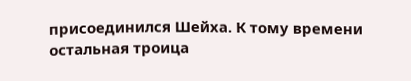присоединился Шейха. К тому времени остальная троица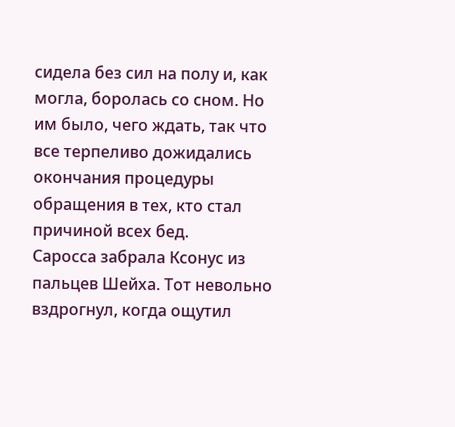сидела без сил на полу и, как могла, боролась со сном. Но им было, чего ждать, так что все терпеливо дожидались окончания процедуры обращения в тех, кто стал причиной всех бед.
Саросса забрала Ксонус из пальцев Шейха. Тот невольно вздрогнул, когда ощутил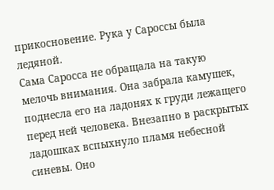прикосновение. Рука у Сароссы была ледяной.
Сама Саросса не обращала на такую мелочь внимания. Она забрала камушек, поднесла его на ладонях к груди лежащего перед ней человека. Внезапно в раскрытых ладошках вспыхнуло пламя небесной синевы. Оно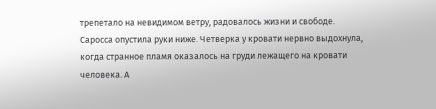трепетало на невидимом ветру, радовалось жизни и свободе. Саросса опустила руки ниже. Четверка у кровати нервно выдохнула, когда странное пламя оказалось на груди лежащего на кровати человека. А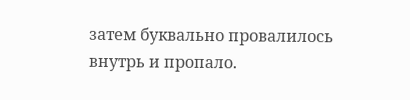затем буквально провалилось внутрь и пропало.